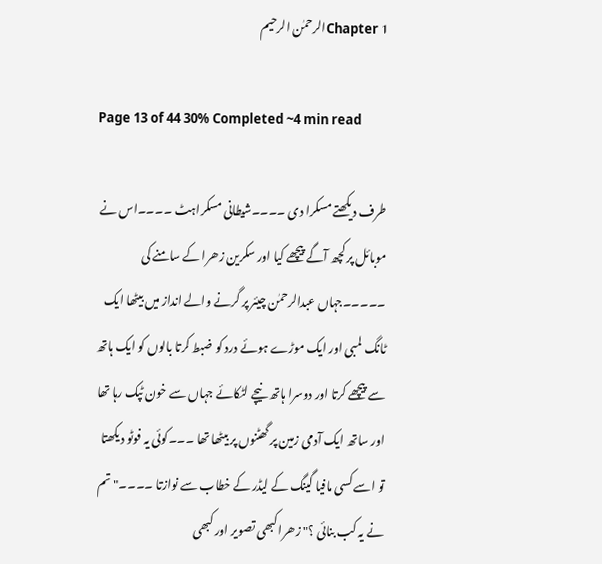Chapter 1الرحمٰن الرحیم

Page 13 of 44 30% Completed ~4 min read

طرف دیکھتے مسکرا دی ۔۔۔۔شیطانی مسکراہٹ ۔۔۔۔اس نے موبائل پر کچھ آگے پیچھے کیا اور سکرین زھرا کے سامنے کی ۔۔۔۔۔جہاں عبدالرحمٰن چیئر پر گرنے والے انداز میں بیٹھا ایک ٹانگ لمبی اور ایک موڑے ہوئے درد کو ضبط کرتا بالوں کو ایک ہاتھ سے پیچھے کرتا اور دوسرا ہاتھ نیچے لٹکائے جہاں سے خون ٹپک رہا تھا اور ساتھ ایک آدمی زمین پر گھٹنوں پر بیٹھا تھا ۔۔۔کوئی یہ فوٹو دیکھتا تو اسے کسی مافیا گینگ کے لیڈر کے خطاب سے نوازتا ۔۔۔۔"تم نے یہ کب بنائی ؟" زھرا کبھی تصویر اور کبھی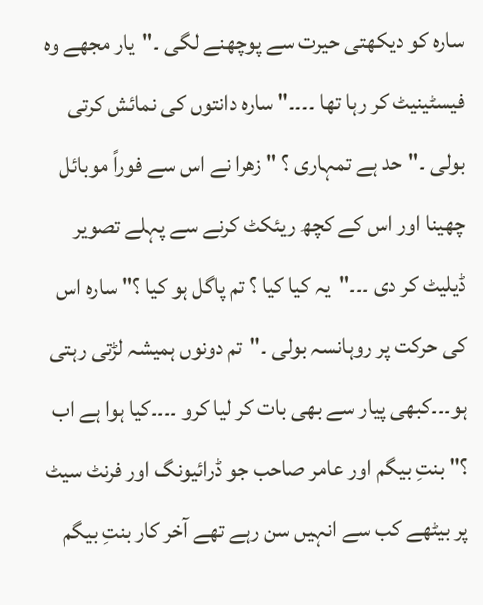سارہ کو دیکھتی حیرت سے پوچھنے لگی ۔"یار مجھے وہ فیسٹینیٹ کر رہا تھا ۔۔۔۔" سارہ دانتوں کی نمائش کرتی بولی ۔"حد ہے تمہاری ؟ " زھرا نے اس سے فوراً موبائل چھینا اور اس کے کچھ ریئکٹ کرنے سے پہلے تصویر ڈیلیٹ کر دی ۔۔۔"یہ کیا کیا ؟ تم پاگل ہو کیا ؟" سارہ اس کی حرکت پر روہانسہ بولی ۔"تم دونوں ہمیشہ لڑتی رہتی ہو۔۔۔کبھی پیار سے بھی بات کر لیا کرو ۔۔۔۔کیا ہوا ہے اب ؟" بنتِ بیگم اور عامر صاحب جو ڈرائیونگ اور فرنٹ سیٹ پر بیٹھے کب سے انہیں سن رہے تھے آخر کار بنتِ بیگم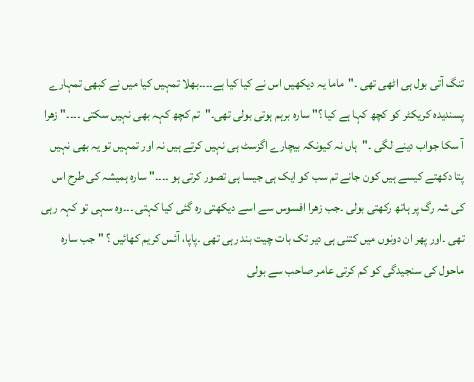تنگ آتی بول ہی اٹھی تھی ۔"ماما یہ دیکھیں اس نے کیا کیا ہے۔۔۔۔بھلا تمہیں کیا میں نے کبھی تمہارے پسندیدہ کریکٹر کو کچھ کہا ہے کیا ؟" سارہ برہم ہوتی بولی تھی۔"تم کچھ کہہ بھی نہیں سکتی ۔۔۔۔" زھرا آ سکا جواب دینے لگی ۔"ہاں نہ کیونکہ بیچارے اگزسٹ ہی نہیں کرتے ہیں نہ اور تمہیں تو یہ بھی نہیں پتا دکھتے کیسے ہیں کون جانے تم سب کو ایک ہی جیسا ہی تصور کرتی ہو ۔۔۔۔" سارہ ہمیشہ کی طرح اس کی شہ رگ پر ہاتھ رکھتی بولی ۔جب زھرا افسوس سے اسے دیکھتی رہ گئی کیا کہتی ۔۔۔وہ سہی تو کہہ رہی تھی ۔اور پھر ان دونوں میں کتنی ہی دیر تک بات چیت بند رہی تھی ۔پاپا، آئس کریم کھائیں ؟ " جب سارہ ماحول کی سنجیدگی کو کم کرتی عامر صاحب سے بولی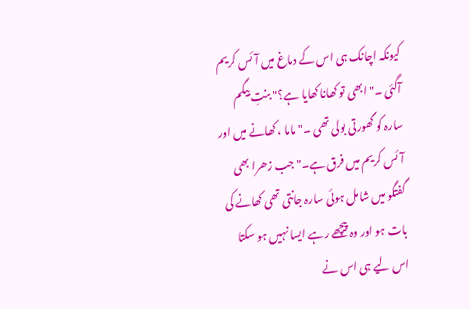کیونکہ اچانک ہی اس کے دماغ میں آئس کریم آگئی ۔"ابھی تو کھانا کھایا ہے؟" بنتِ بیگم سارہ کو گھورتی بولی تھی ۔"ماما ، کھانے میں اور آئس کریم میں فرق ہے۔" جب زھرا بھی گفتگو میں شامل ہوئی سارہ جانتی تھی کھانے کی بات ہو اور وہ پیچھے رہے ایسا نہیں ہو سکتا اس لیے ہی اس نے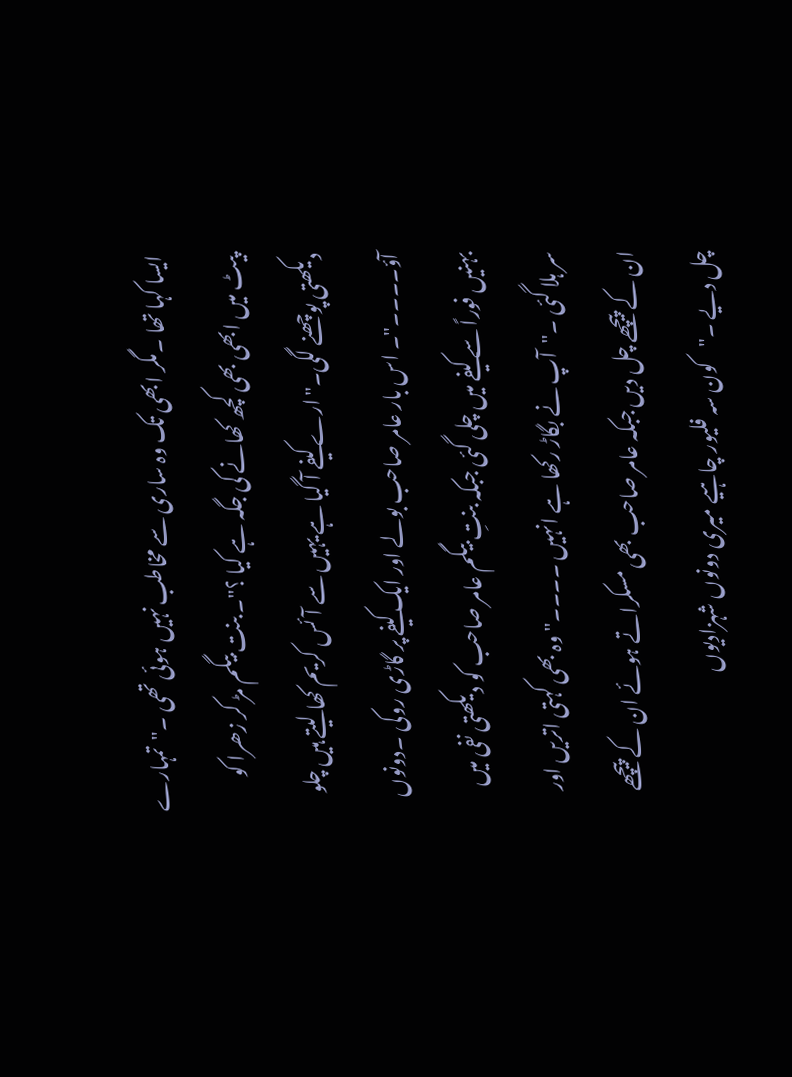ایسا کہا تھا ۔مگر ابھی تک وہ ساری سے مخاطب نہیں ہوئی تھی ۔"تمہارے پیٹ میں ابھی بھی کچھ کھانے کی جگہ ہے کیا ؟"۔ بنت بیگم مڑ کر زھرا کو دیکھتی پوچھنے لگی۔"ارے کیفے آ گیا ہے یہیں سے آئس کریم کھا لیتے ہیں چلو آؤ۔۔۔۔"۔ اس بار عامر صاحب بولے اور ایک کیفے پر گاڑی روکی ۔دونوں بہنیں فوراً سے کیفے میں چلی گئی جبکہ بنتِ بیگم عامر صاحب کو دیکھتی نفی میں سر ہلا گئی ۔"آپ نے بگاڑ رکھا ہے انہیں ۔۔۔۔"وہ بھی کہتی اتریں اور ان کے پیچھے چل دیں جبکہ عامر صاحب بھی مسکراتے ہوئے ان کے پیچھے چل دیے ۔"کون سہ فلیور چاہیے میری دونوں شہزادیوں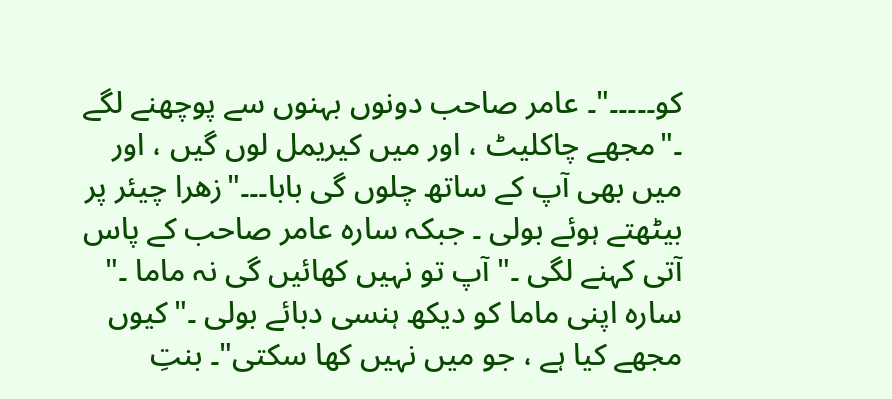کو۔۔۔۔۔"۔ عامر صاحب دونوں بہنوں سے پوچھنے لگے ۔"مجھے چاکلیٹ ، اور میں کیریمل لوں گیں ، اور میں بھی آپ کے ساتھ چلوں گی بابا۔۔۔"زھرا چیئر پر بیٹھتے ہوئے بولی ۔ جبکہ سارہ عامر صاحب کے پاس آتی کہنے لگی ۔" آپ تو نہیں کھائیں گی نہ ماما ۔" سارہ اپنی ماما کو دیکھ ہنسی دبائے بولی ۔"کیوں مجھے کیا ہے ، جو میں نہیں کھا سکتی"۔ بنتِ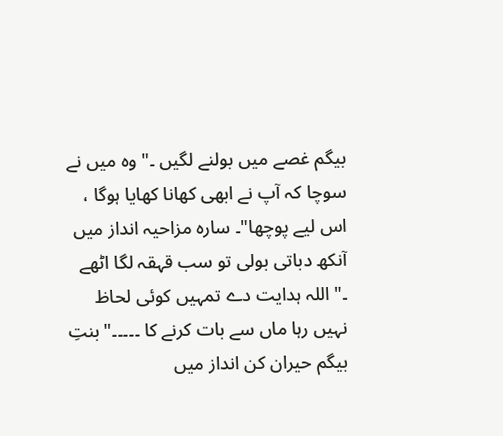بیگم غصے میں بولنے لگیں ۔"وہ میں نے سوچا کہ آپ نے ابھی کھانا کھایا ہوگا ، اس لیے پوچھا"۔ سارہ مزاحیہ انداز میں آنکھ دباتی بولی تو سب قہقہ لگا اٹھے ۔"اللہ ہدایت دے تمہیں کوئی لحاظ نہیں رہا ماں سے بات کرنے کا ۔۔۔۔۔"بنتِ بیگم حیران کن انداز میں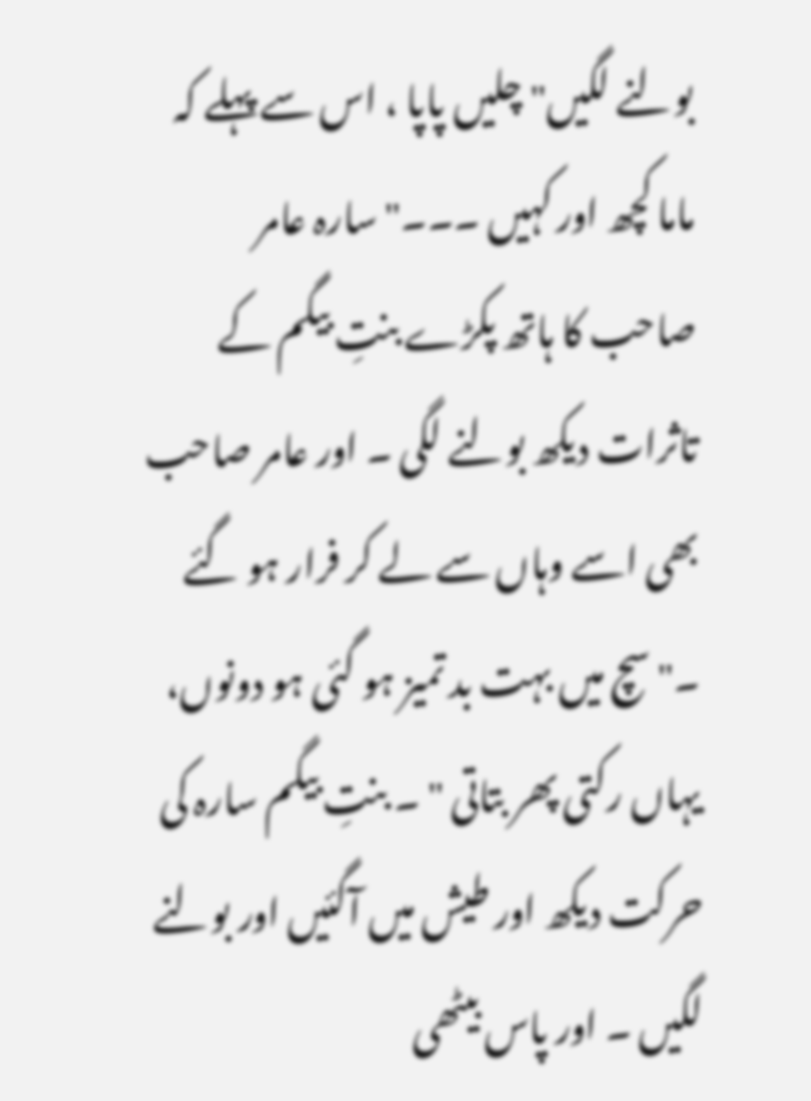بولنے لگیں" چلیں پاپا ، اس سے پہلے کہ ماما کچھ اور کہیں ۔۔۔" سارہ عامر صاحب کا ہاتھ پکڑے بنتِ بیگم کے تاثرات دیکھ بولنے لگی ۔ اور عامر صاحب بھی اسے وہاں سے لے کر فرار ہو گئے ۔"سچ میں بہت بد تمیز ہو گئی ہو دونوں، یہاں رکتی پھر بتاتی " ۔ بنتِ بیگم سارہ کی حرکت دیکھ اور طیش میں آگئیں اور بولنے لگیں ۔ اور پاس بیٹھی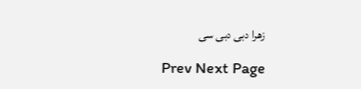زھرا دبی دبی سی

Prev Next Page